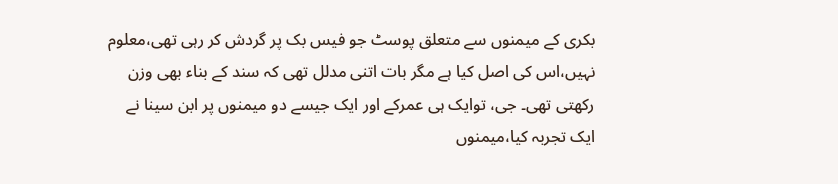بکری کے میمنوں سے متعلق پوسٹ جو فیس بک پر گردش کر رہی تھی،معلوم نہیں،اس کی اصل کیا ہے مگر بات اتنی مدلل تھی کہ سند کے بناء بھی وزن رکھتی تھی۔ جی، توایک ہی عمرکے اور ایک جیسے دو میمنوں پر ابن سینا نے ایک تجربہ کیا،میمنوں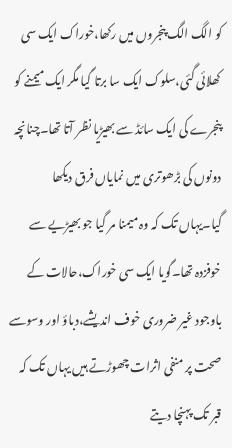کو الگ الگ پنجروں میں رکھا،خوراک ایک سی کھلائی گئی،سلوک ایک سا برتا گیا مگر ایک میمنے کو پنجرے کی ایک سائڈ سے بھیڑیا نظر آتا تھا۔چنانچہ دونوں کی بڑھوتری میں نمایاں فرق دیکھا گیا۔یہاں تک کہ وہ میمنا مر گیا جو بھیڑیے سے خوفزدہ تھا۔گویا ایک سی خوراک،حالات کے باوجود غیر ضروری خوف اندیشے،دباؤ اور وسوسے صحت پر منفی اثرات چھوڑتے ہیں یہاں تک کہ قبر تک پہنچا دیتے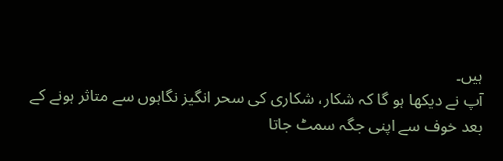ہیں۔
آپ نے دیکھا ہو گا کہ شکار، شکاری کی سحر انگیز نگاہوں سے متاثر ہونے کے بعد خوف سے اپنی جگہ سمٹ جاتا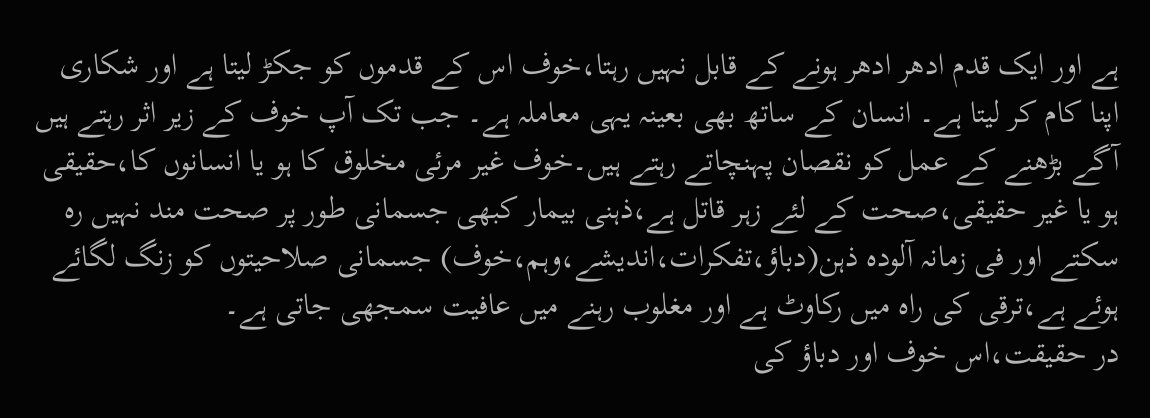ہے اور ایک قدم ادھر ادھر ہونے کے قابل نہیں رہتا،خوف اس کے قدموں کو جکڑ لیتا ہے اور شکاری اپنا کام کر لیتا ہے۔ انسان کے ساتھ بھی بعینہ یہی معاملہ ہے۔ جب تک آپ خوف کے زیر اثر رہتے ہیں آگے بڑھنے کے عمل کو نقصان پہنچاتے رہتے ہیں۔خوف غیر مرئی مخلوق کا ہو یا انسانوں کا،حقیقی ہو یا غیر حقیقی،صحت کے لئے زہر قاتل ہے،ذہنی بیمار کبھی جسمانی طور پر صحت مند نہیں رہ سکتے اور فی زمانہ آلودہ ذہن(دباؤ،تفکرات،اندیشے،وہم،خوف) جسمانی صلاحیتوں کو زنگ لگائے ہوئے ہے،ترقی کی راہ میں رکاوٹ ہے اور مغلوب رہنے میں عافیت سمجھی جاتی ہے۔
در حقیقت،اس خوف اور دباؤ کی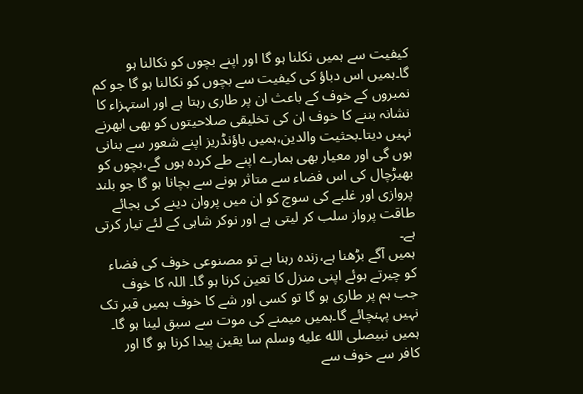کیفیت سے ہمیں نکلنا ہو گا اور اپنے بچوں کو نکالنا ہو گا۔ہمیں اس دباؤ کی کیفیت سے بچوں کو نکالنا ہو گا جو کم نمبروں کے خوف کے باعث ان پر طاری رہتا ہے اور استہزاء کا نشانہ بننے کا خوف ان کی تخلیقی صلاحیتوں کو بھی ابھرنے نہیں دیتا۔بحثیت والدین،ہمیں باؤنڈریز اپنے شعور سے بنانی ہوں گی اور معیار بھی ہمارے اپنے طے کردہ ہوں گے،بچوں کو بھیڑچال کی اس فضاء سے متاثر ہونے سے بچانا ہو گا جو بلند پروازی اور غلبے کی سوچ کو ان میں پروان دینے کی بجائے طاقت پرواز سلب کر لیتی ہے اور نوکر شاہی کے لئے تیار کرتی ہے۔
ہمیں آگے بڑھنا ہے،زندہ رہنا ہے تو مصنوعی خوف کی فضاء کو چیرتے ہوئے اپنی منزل کا تعین کرنا ہو گا۔ اللہ کا خوف جب ہم پر طاری ہو گا تو کسی اور شے کا خوف ہمیں قبر تک نہیں پہنچائے گا۔ہمیں میمنے کی موت سے سبق لینا ہو گا۔ ہمیں نبیصلى الله عليه وسلم سا یقین پیدا کرنا ہو گا اور کافر سے خوف سے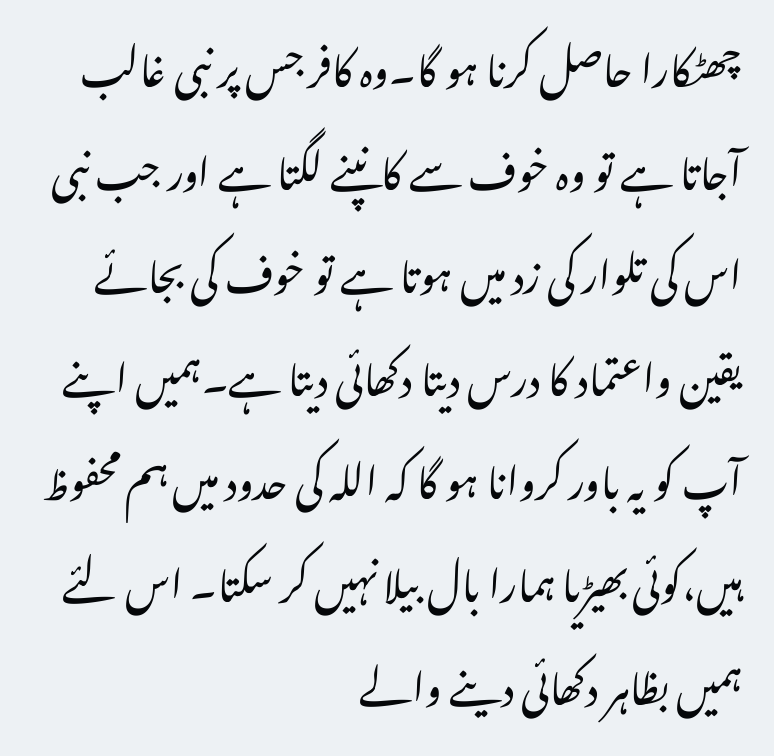چھٹکارا حاصل کرنا ہو گا۔وہ کافر جس پر نبی غالب آجاتا ہے تو وہ خوف سے کانپنے لگتا ہے اور جب نبی اس کی تلوار کی زد میں ہوتا ہے تو خوف کی بجائے یقین واعتماد کا درس دیتا دکھائی دیتا ہے۔ہمیں اپنے آپ کو یہ باور کروانا ہو گا کہ اللہ کی حدود میں ہم محفوظ ہیں،کوئی بھیڑیا ہمارا بال بیلا نہیں کر سکتا۔ اس لئے ہمیں بظاہر دکھائی دینے والے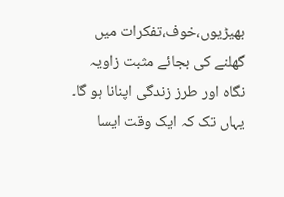بھیڑیوں،خوف،تفکرات میں گھلنے کی بجائے مثبت زاویہ نگاہ اور طرز زندگی اپنانا ہو گا۔ یہاں تک کہ ایک وقت ایسا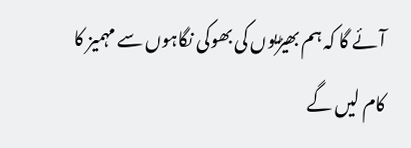آئے گا کہ ہم بھیڑیوں کی بھوکی نگاہوں سے مہمیز کا کام لیں گے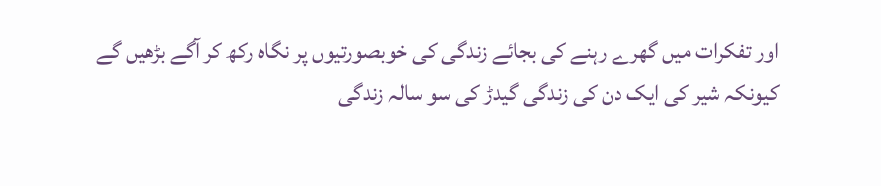اور تفکرات میں گھرے رہنے کی بجائے زندگی کی خوبصورتیوں پر نگاہ رکھ کر آگے بڑھیں گے کیونکہ شیر کی ایک دن کی زندگی گیدڑ کی سو سالہ زندگی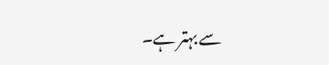سے بہتر ہے۔